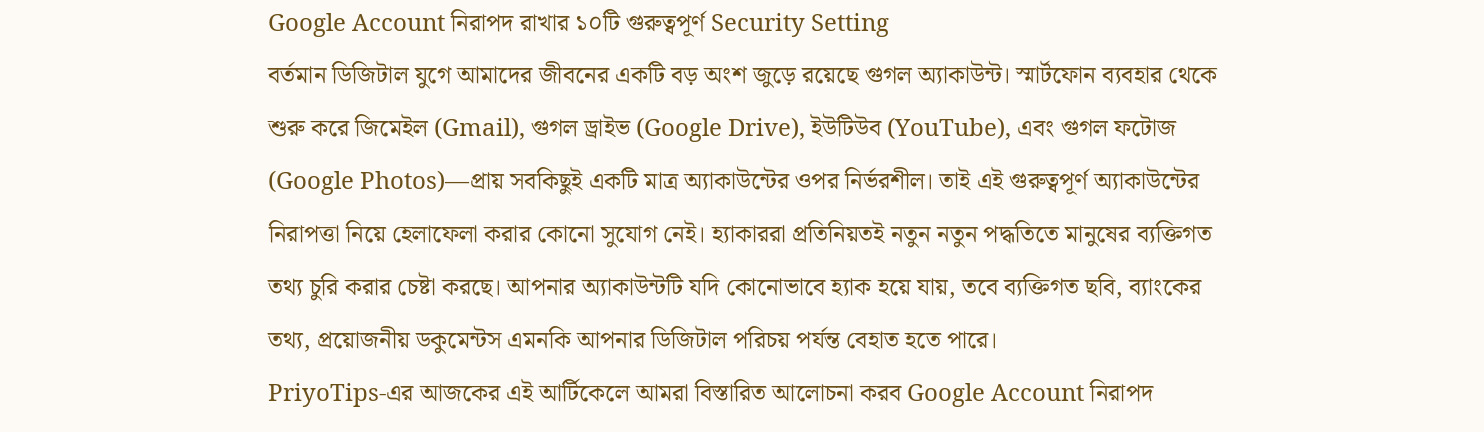Google Account নিরাপদ রাখার ১০টি গুরুত্বপূর্ণ Security Setting
বর্তমান ডিজিটাল যুগে আমাদের জীবনের একটি বড় অংশ জুড়ে রয়েছে গুগল অ্যাকাউন্ট। স্মার্টফোন ব্যবহার থেকে শুরু করে জিমেইল (Gmail), গুগল ড্রাইভ (Google Drive), ইউটিউব (YouTube), এবং গুগল ফটোজ (Google Photos)—প্রায় সবকিছুই একটি মাত্র অ্যাকাউন্টের ওপর নির্ভরশীল। তাই এই গুরুত্বপূর্ণ অ্যাকাউন্টের নিরাপত্তা নিয়ে হেলাফেলা করার কোনো সুযোগ নেই। হ্যাকাররা প্রতিনিয়তই নতুন নতুন পদ্ধতিতে মানুষের ব্যক্তিগত তথ্য চুরি করার চেষ্টা করছে। আপনার অ্যাকাউন্টটি যদি কোনোভাবে হ্যাক হয়ে যায়, তবে ব্যক্তিগত ছবি, ব্যাংকের তথ্য, প্রয়োজনীয় ডকুমেন্টস এমনকি আপনার ডিজিটাল পরিচয় পর্যন্ত বেহাত হতে পারে।
PriyoTips-এর আজকের এই আর্টিকেলে আমরা বিস্তারিত আলোচনা করব Google Account নিরাপদ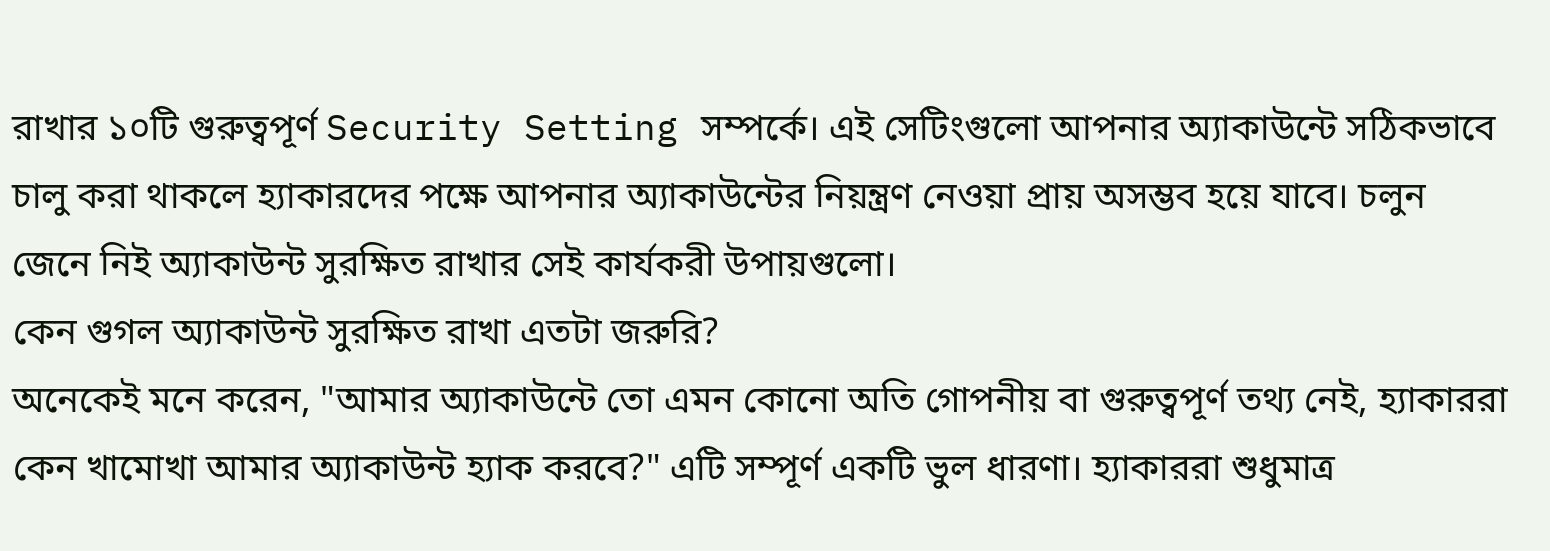রাখার ১০টি গুরুত্বপূর্ণ Security Setting সম্পর্কে। এই সেটিংগুলো আপনার অ্যাকাউন্টে সঠিকভাবে চালু করা থাকলে হ্যাকারদের পক্ষে আপনার অ্যাকাউন্টের নিয়ন্ত্রণ নেওয়া প্রায় অসম্ভব হয়ে যাবে। চলুন জেনে নিই অ্যাকাউন্ট সুরক্ষিত রাখার সেই কার্যকরী উপায়গুলো।
কেন গুগল অ্যাকাউন্ট সুরক্ষিত রাখা এতটা জরুরি?
অনেকেই মনে করেন, "আমার অ্যাকাউন্টে তো এমন কোনো অতি গোপনীয় বা গুরুত্বপূর্ণ তথ্য নেই, হ্যাকাররা কেন খামোখা আমার অ্যাকাউন্ট হ্যাক করবে?" এটি সম্পূর্ণ একটি ভুল ধারণা। হ্যাকাররা শুধুমাত্র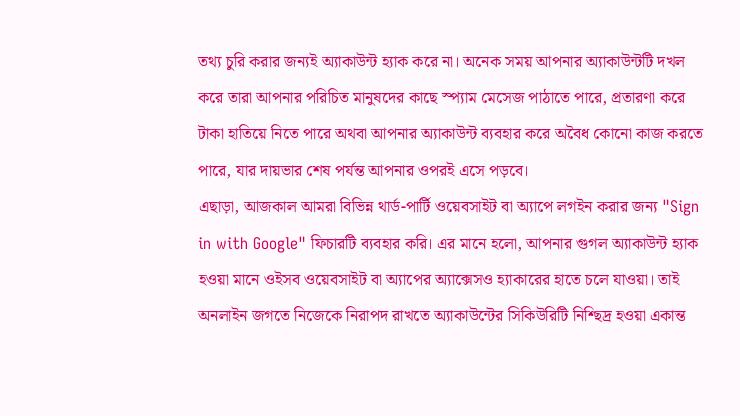তথ্য চুরি করার জন্যই অ্যাকাউন্ট হ্যাক করে না। অনেক সময় আপনার অ্যাকাউন্টটি দখল করে তারা আপনার পরিচিত মানুষদের কাছে স্প্যাম মেসেজ পাঠাতে পারে, প্রতারণা করে টাকা হাতিয়ে নিতে পারে অথবা আপনার অ্যাকাউন্ট ব্যবহার করে অবৈধ কোনো কাজ করতে পারে, যার দায়ভার শেষ পর্যন্ত আপনার ওপরই এসে পড়বে।
এছাড়া, আজকাল আমরা বিভিন্ন থার্ড-পার্টি ওয়েবসাইট বা অ্যাপে লগইন করার জন্য "Sign in with Google" ফিচারটি ব্যবহার করি। এর মানে হলো, আপনার গুগল অ্যাকাউন্ট হ্যাক হওয়া মানে ওইসব ওয়েবসাইট বা অ্যাপের অ্যাক্সেসও হ্যাকারের হাতে চলে যাওয়া। তাই অনলাইন জগতে নিজেকে নিরাপদ রাখতে অ্যাকাউন্টের সিকিউরিটি নিশ্ছিদ্র হওয়া একান্ত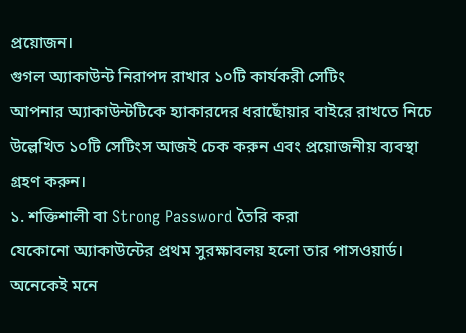প্রয়োজন।
গুগল অ্যাকাউন্ট নিরাপদ রাখার ১০টি কার্যকরী সেটিং
আপনার অ্যাকাউন্টটিকে হ্যাকারদের ধরাছোঁয়ার বাইরে রাখতে নিচে উল্লেখিত ১০টি সেটিংস আজই চেক করুন এবং প্রয়োজনীয় ব্যবস্থা গ্রহণ করুন।
১. শক্তিশালী বা Strong Password তৈরি করা
যেকোনো অ্যাকাউন্টের প্রথম সুরক্ষাবলয় হলো তার পাসওয়ার্ড। অনেকেই মনে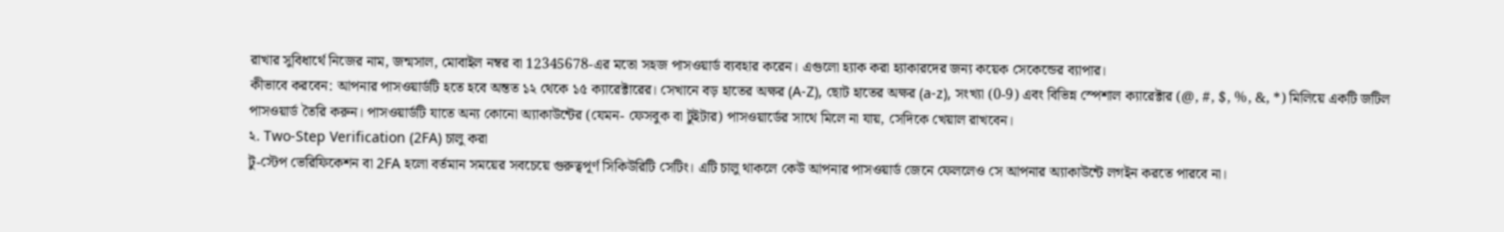রাখার সুবিধার্থে নিজের নাম, জন্মসাল, মোবাইল নম্বর বা 12345678-এর মতো সহজ পাসওয়ার্ড ব্যবহার করেন। এগুলো হ্যাক করা হ্যাকারদের জন্য কয়েক সেকেন্ডের ব্যাপার।
কীভাবে করবেন: আপনার পাসওয়ার্ডটি হতে হবে অন্তত ১২ থেকে ১৫ ক্যারেক্টারের। সেখানে বড় হাতের অক্ষর (A-Z), ছোট হাতের অক্ষর (a-z), সংখ্যা (0-9) এবং বিভিন্ন স্পেশাল ক্যারেক্টার (@, #, $, %, &, *) মিলিয়ে একটি জটিল পাসওয়ার্ড তৈরি করুন। পাসওয়ার্ডটি যাতে অন্য কোনো অ্যাকাউন্টের (যেমন- ফেসবুক বা টুইটার) পাসওয়ার্ডের সাথে মিলে না যায়, সেদিকে খেয়াল রাখবেন।
২. Two-Step Verification (2FA) চালু করা
টু-স্টেপ ভেরিফিকেশন বা 2FA হলো বর্তমান সময়ের সবচেয়ে গুরুত্বপূর্ণ সিকিউরিটি সেটিং। এটি চালু থাকলে কেউ আপনার পাসওয়ার্ড জেনে ফেললেও সে আপনার অ্যাকাউন্টে লগইন করতে পারবে না।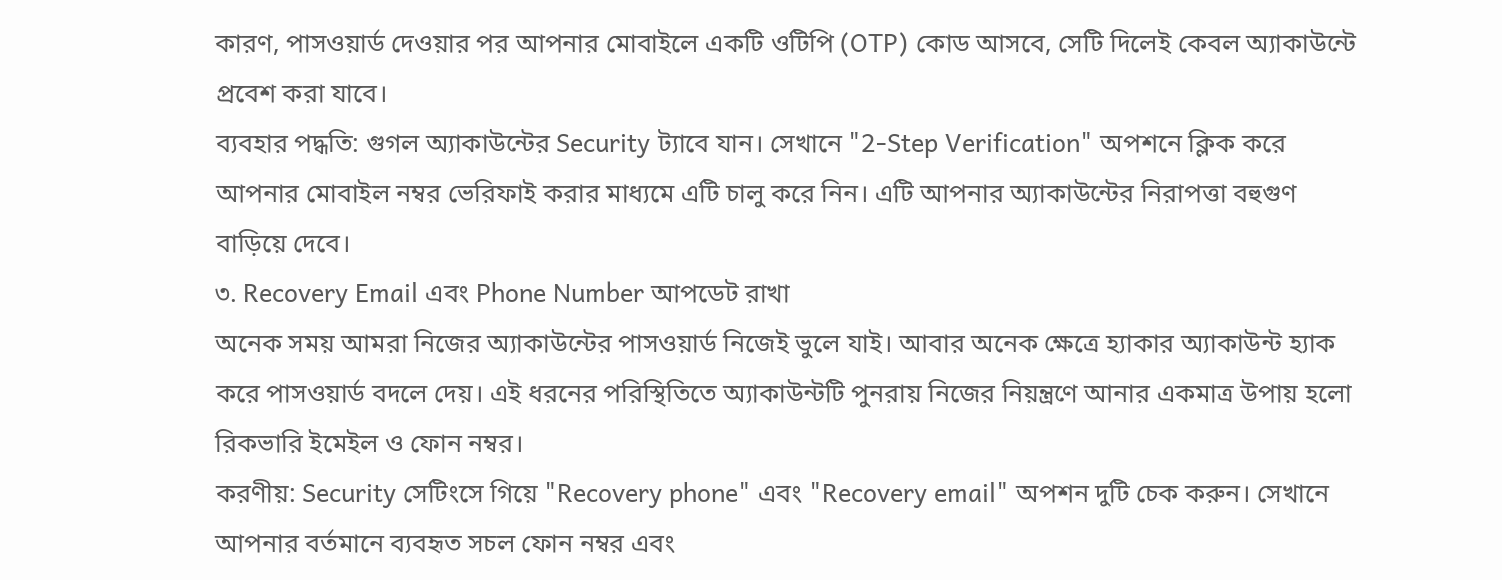কারণ, পাসওয়ার্ড দেওয়ার পর আপনার মোবাইলে একটি ওটিপি (OTP) কোড আসবে, সেটি দিলেই কেবল অ্যাকাউন্টে প্রবেশ করা যাবে।
ব্যবহার পদ্ধতি: গুগল অ্যাকাউন্টের Security ট্যাবে যান। সেখানে "2-Step Verification" অপশনে ক্লিক করে আপনার মোবাইল নম্বর ভেরিফাই করার মাধ্যমে এটি চালু করে নিন। এটি আপনার অ্যাকাউন্টের নিরাপত্তা বহুগুণ বাড়িয়ে দেবে।
৩. Recovery Email এবং Phone Number আপডেট রাখা
অনেক সময় আমরা নিজের অ্যাকাউন্টের পাসওয়ার্ড নিজেই ভুলে যাই। আবার অনেক ক্ষেত্রে হ্যাকার অ্যাকাউন্ট হ্যাক করে পাসওয়ার্ড বদলে দেয়। এই ধরনের পরিস্থিতিতে অ্যাকাউন্টটি পুনরায় নিজের নিয়ন্ত্রণে আনার একমাত্র উপায় হলো রিকভারি ইমেইল ও ফোন নম্বর।
করণীয়: Security সেটিংসে গিয়ে "Recovery phone" এবং "Recovery email" অপশন দুটি চেক করুন। সেখানে আপনার বর্তমানে ব্যবহৃত সচল ফোন নম্বর এবং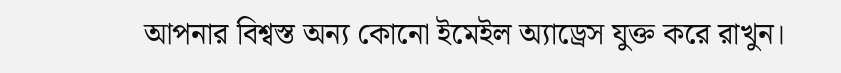আপনার বিশ্বস্ত অন্য কোনো ইমেইল অ্যাড্রেস যুক্ত করে রাখুন।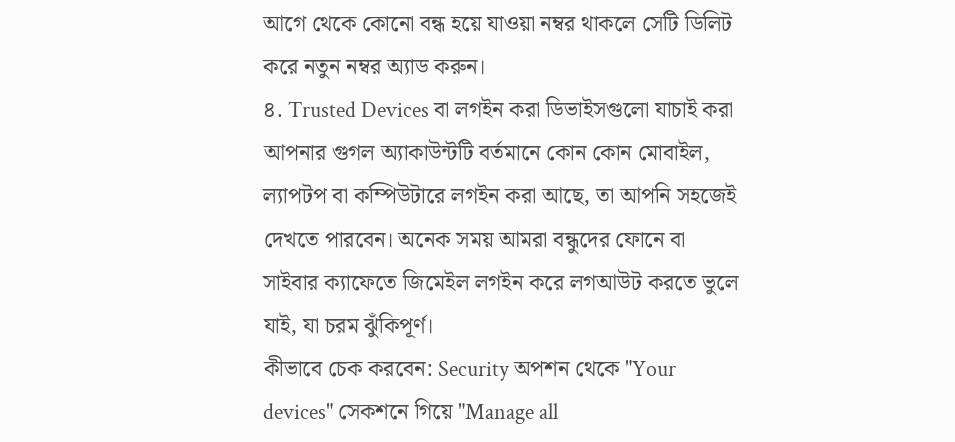আগে থেকে কোনো বন্ধ হয়ে যাওয়া নম্বর থাকলে সেটি ডিলিট করে নতুন নম্বর অ্যাড করুন।
৪. Trusted Devices বা লগইন করা ডিভাইসগুলো যাচাই করা
আপনার গুগল অ্যাকাউন্টটি বর্তমানে কোন কোন মোবাইল, ল্যাপটপ বা কম্পিউটারে লগইন করা আছে, তা আপনি সহজেই দেখতে পারবেন। অনেক সময় আমরা বন্ধুদের ফোনে বা সাইবার ক্যাফেতে জিমেইল লগইন করে লগআউট করতে ভুলে যাই, যা চরম ঝুঁকিপূর্ণ।
কীভাবে চেক করবেন: Security অপশন থেকে "Your devices" সেকশনে গিয়ে "Manage all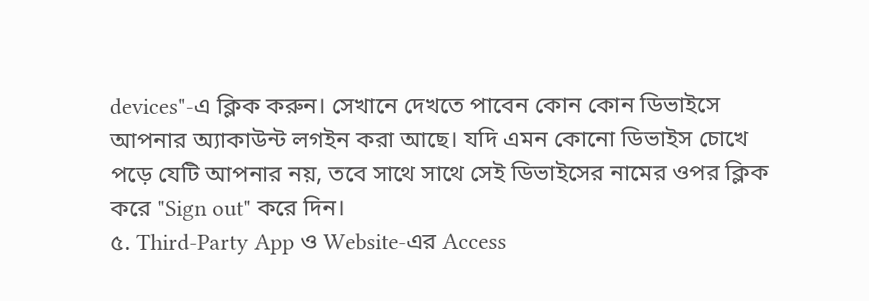devices"-এ ক্লিক করুন। সেখানে দেখতে পাবেন কোন কোন ডিভাইসে আপনার অ্যাকাউন্ট লগইন করা আছে। যদি এমন কোনো ডিভাইস চোখে পড়ে যেটি আপনার নয়, তবে সাথে সাথে সেই ডিভাইসের নামের ওপর ক্লিক করে "Sign out" করে দিন।
৫. Third-Party App ও Website-এর Access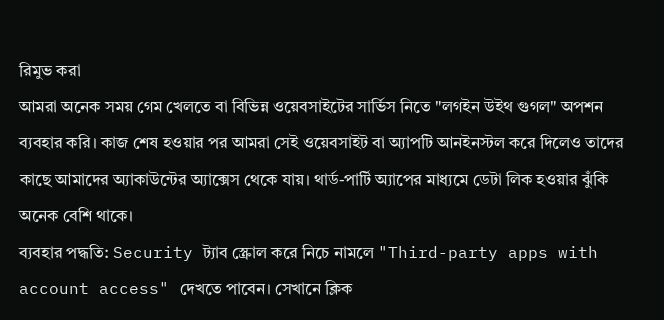রিমুভ করা
আমরা অনেক সময় গেম খেলতে বা বিভিন্ন ওয়েবসাইটের সার্ভিস নিতে "লগইন উইথ গুগল" অপশন ব্যবহার করি। কাজ শেষ হওয়ার পর আমরা সেই ওয়েবসাইট বা অ্যাপটি আনইনস্টল করে দিলেও তাদের কাছে আমাদের অ্যাকাউন্টের অ্যাক্সেস থেকে যায়। থার্ড-পার্টি অ্যাপের মাধ্যমে ডেটা লিক হওয়ার ঝুঁকি অনেক বেশি থাকে।
ব্যবহার পদ্ধতি: Security ট্যাব স্ক্রোল করে নিচে নামলে "Third-party apps with account access" দেখতে পাবেন। সেখানে ক্লিক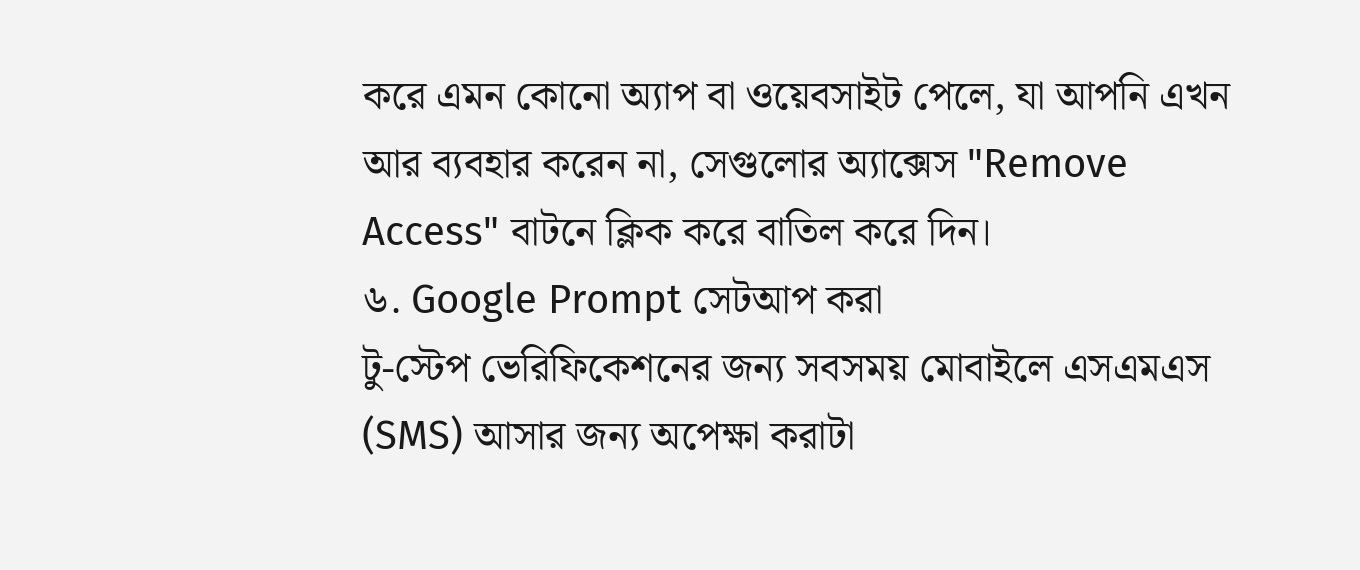করে এমন কোনো অ্যাপ বা ওয়েবসাইট পেলে, যা আপনি এখন আর ব্যবহার করেন না, সেগুলোর অ্যাক্সেস "Remove Access" বাটনে ক্লিক করে বাতিল করে দিন।
৬. Google Prompt সেটআপ করা
টু-স্টেপ ভেরিফিকেশনের জন্য সবসময় মোবাইলে এসএমএস (SMS) আসার জন্য অপেক্ষা করাটা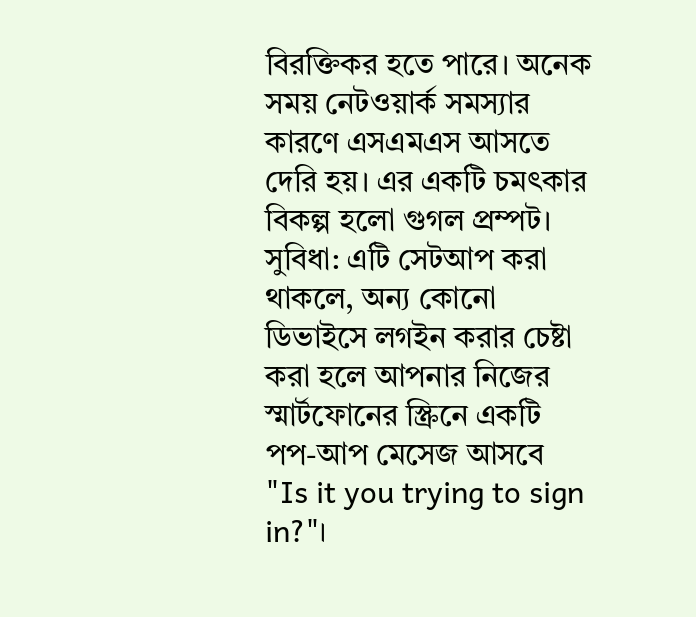বিরক্তিকর হতে পারে। অনেক সময় নেটওয়ার্ক সমস্যার কারণে এসএমএস আসতে দেরি হয়। এর একটি চমৎকার বিকল্প হলো গুগল প্রম্পট।
সুবিধা: এটি সেটআপ করা থাকলে, অন্য কোনো ডিভাইসে লগইন করার চেষ্টা করা হলে আপনার নিজের স্মার্টফোনের স্ক্রিনে একটি পপ-আপ মেসেজ আসবে "Is it you trying to sign in?"।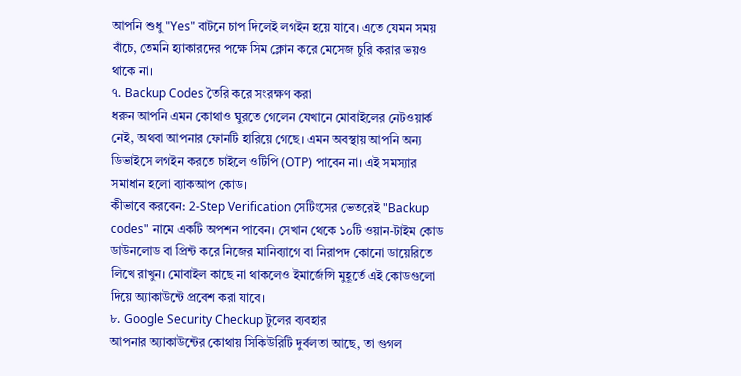আপনি শুধু "Yes" বাটনে চাপ দিলেই লগইন হয়ে যাবে। এতে যেমন সময় বাঁচে, তেমনি হ্যাকারদের পক্ষে সিম ক্লোন করে মেসেজ চুরি করার ভয়ও থাকে না।
৭. Backup Codes তৈরি করে সংরক্ষণ করা
ধরুন আপনি এমন কোথাও ঘুরতে গেলেন যেখানে মোবাইলের নেটওয়ার্ক নেই, অথবা আপনার ফোনটি হারিয়ে গেছে। এমন অবস্থায় আপনি অন্য ডিভাইসে লগইন করতে চাইলে ওটিপি (OTP) পাবেন না। এই সমস্যার সমাধান হলো ব্যাকআপ কোড।
কীভাবে করবেন: 2-Step Verification সেটিংসের ভেতরেই "Backup codes" নামে একটি অপশন পাবেন। সেখান থেকে ১০টি ওয়ান-টাইম কোড ডাউনলোড বা প্রিন্ট করে নিজের মানিব্যাগে বা নিরাপদ কোনো ডায়েরিতে লিখে রাখুন। মোবাইল কাছে না থাকলেও ইমার্জেন্সি মুহূর্তে এই কোডগুলো দিয়ে অ্যাকাউন্টে প্রবেশ করা যাবে।
৮. Google Security Checkup টুলের ব্যবহার
আপনার অ্যাকাউন্টের কোথায় সিকিউরিটি দুর্বলতা আছে, তা গুগল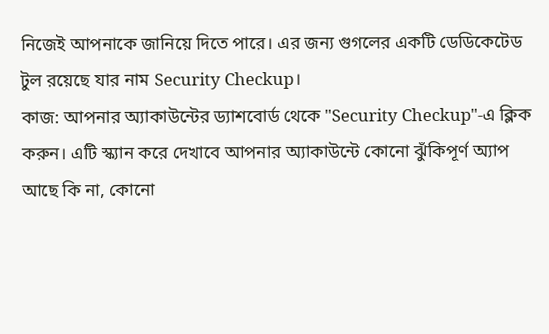নিজেই আপনাকে জানিয়ে দিতে পারে। এর জন্য গুগলের একটি ডেডিকেটেড টুল রয়েছে যার নাম Security Checkup।
কাজ: আপনার অ্যাকাউন্টের ড্যাশবোর্ড থেকে "Security Checkup"-এ ক্লিক করুন। এটি স্ক্যান করে দেখাবে আপনার অ্যাকাউন্টে কোনো ঝুঁকিপূর্ণ অ্যাপ আছে কি না, কোনো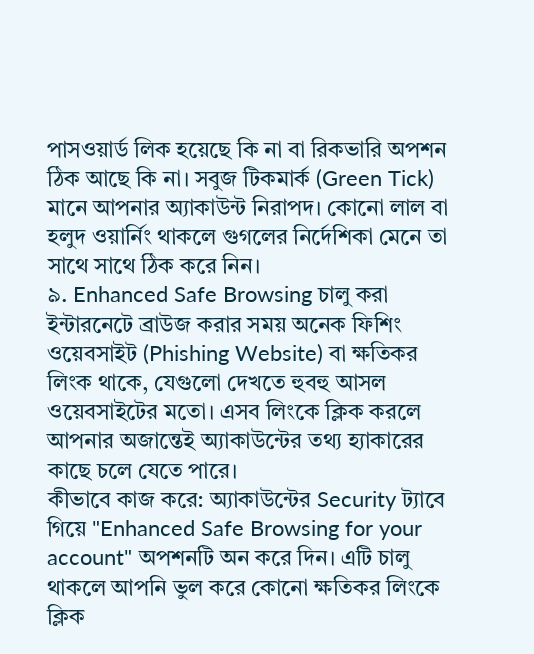পাসওয়ার্ড লিক হয়েছে কি না বা রিকভারি অপশন ঠিক আছে কি না। সবুজ টিকমার্ক (Green Tick) মানে আপনার অ্যাকাউন্ট নিরাপদ। কোনো লাল বা হলুদ ওয়ার্নিং থাকলে গুগলের নির্দেশিকা মেনে তা সাথে সাথে ঠিক করে নিন।
৯. Enhanced Safe Browsing চালু করা
ইন্টারনেটে ব্রাউজ করার সময় অনেক ফিশিং ওয়েবসাইট (Phishing Website) বা ক্ষতিকর লিংক থাকে, যেগুলো দেখতে হুবহু আসল ওয়েবসাইটের মতো। এসব লিংকে ক্লিক করলে আপনার অজান্তেই অ্যাকাউন্টের তথ্য হ্যাকারের কাছে চলে যেতে পারে।
কীভাবে কাজ করে: অ্যাকাউন্টের Security ট্যাবে গিয়ে "Enhanced Safe Browsing for your account" অপশনটি অন করে দিন। এটি চালু থাকলে আপনি ভুল করে কোনো ক্ষতিকর লিংকে ক্লিক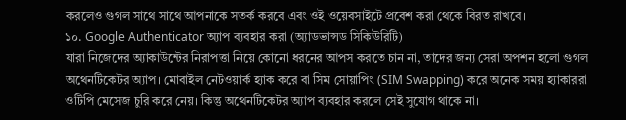করলেও গুগল সাথে সাথে আপনাকে সতর্ক করবে এবং ওই ওয়েবসাইটে প্রবেশ করা থেকে বিরত রাখবে।
১০. Google Authenticator অ্যাপ ব্যবহার করা (অ্যাডভান্সড সিকিউরিটি)
যারা নিজেদের অ্যাকাউন্টের নিরাপত্তা নিয়ে কোনো ধরনের আপস করতে চান না, তাদের জন্য সেরা অপশন হলো গুগল অথেনটিকেটর অ্যাপ। মোবাইল নেটওয়ার্ক হ্যাক করে বা সিম সোয়াপিং (SIM Swapping) করে অনেক সময় হ্যাকাররা ওটিপি মেসেজ চুরি করে নেয়। কিন্তু অথেনটিকেটর অ্যাপ ব্যবহার করলে সেই সুযোগ থাকে না।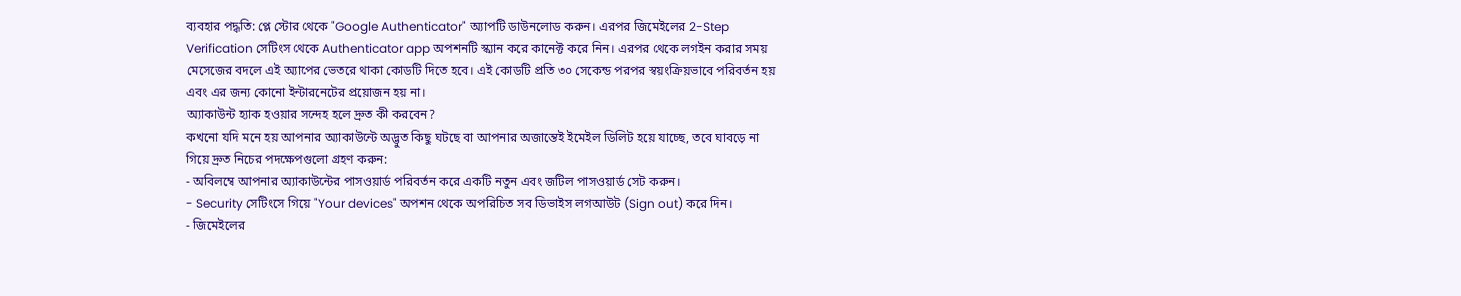ব্যবহার পদ্ধতি: প্লে স্টোর থেকে "Google Authenticator" অ্যাপটি ডাউনলোড করুন। এরপর জিমেইলের 2-Step Verification সেটিংস থেকে Authenticator app অপশনটি স্ক্যান করে কানেক্ট করে নিন। এরপর থেকে লগইন করার সময় মেসেজের বদলে এই অ্যাপের ভেতরে থাকা কোডটি দিতে হবে। এই কোডটি প্রতি ৩০ সেকেন্ড পরপর স্বয়ংক্রিয়ভাবে পরিবর্তন হয় এবং এর জন্য কোনো ইন্টারনেটের প্রয়োজন হয় না।
অ্যাকাউন্ট হ্যাক হওয়ার সন্দেহ হলে দ্রুত কী করবেন?
কখনো যদি মনে হয় আপনার অ্যাকাউন্টে অদ্ভুত কিছু ঘটছে বা আপনার অজান্তেই ইমেইল ডিলিট হয়ে যাচ্ছে, তবে ঘাবড়ে না গিয়ে দ্রুত নিচের পদক্ষেপগুলো গ্রহণ করুন:
- অবিলম্বে আপনার অ্যাকাউন্টের পাসওয়ার্ড পরিবর্তন করে একটি নতুন এবং জটিল পাসওয়ার্ড সেট করুন।
- Security সেটিংসে গিয়ে "Your devices" অপশন থেকে অপরিচিত সব ডিভাইস লগআউট (Sign out) করে দিন।
- জিমেইলের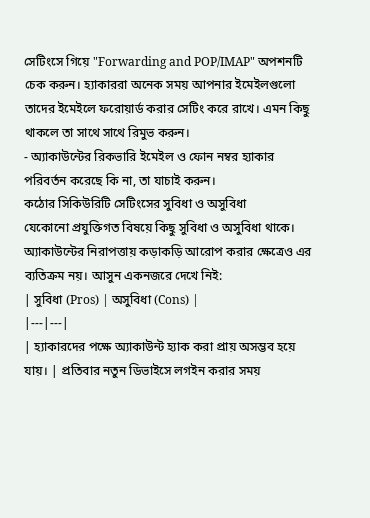সেটিংসে গিয়ে "Forwarding and POP/IMAP" অপশনটি চেক করুন। হ্যাকাররা অনেক সময় আপনার ইমেইলগুলো তাদের ইমেইলে ফরোয়ার্ড করার সেটিং করে রাখে। এমন কিছু থাকলে তা সাথে সাথে রিমুভ করুন।
- অ্যাকাউন্টের রিকভারি ইমেইল ও ফোন নম্বর হ্যাকার পরিবর্তন করেছে কি না, তা যাচাই করুন।
কঠোর সিকিউরিটি সেটিংসের সুবিধা ও অসুবিধা
যেকোনো প্রযুক্তিগত বিষয়ে কিছু সুবিধা ও অসুবিধা থাকে। অ্যাকাউন্টের নিরাপত্তায় কড়াকড়ি আরোপ করার ক্ষেত্রেও এর ব্যতিক্রম নয়। আসুন একনজরে দেখে নিই:
| সুবিধা (Pros) | অসুবিধা (Cons) |
|---|---|
| হ্যাকারদের পক্ষে অ্যাকাউন্ট হ্যাক করা প্রায় অসম্ভব হয়ে যায়। | প্রতিবার নতুন ডিভাইসে লগইন করার সময়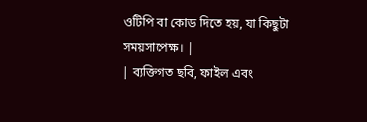ওটিপি বা কোড দিতে হয়, যা কিছুটা সময়সাপেক্ষ। |
| ব্যক্তিগত ছবি, ফাইল এবং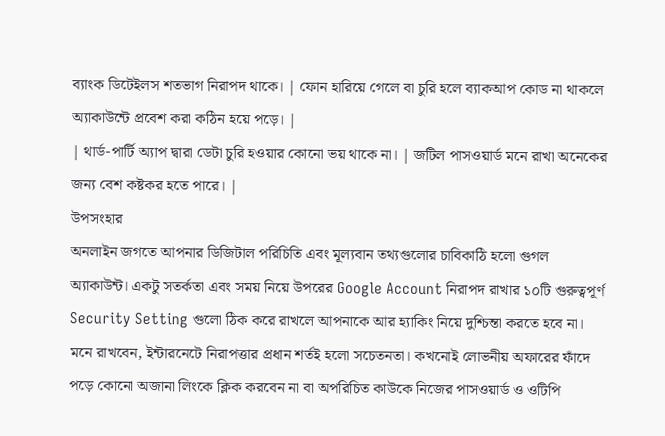ব্যাংক ডিটেইলস শতভাগ নিরাপদ থাকে। | ফোন হারিয়ে গেলে বা চুরি হলে ব্যাকআপ কোড না থাকলে অ্যাকাউন্টে প্রবেশ করা কঠিন হয়ে পড়ে। |
| থার্ড-পার্টি অ্যাপ দ্বারা ডেটা চুরি হওয়ার কোনো ভয় থাকে না। | জটিল পাসওয়ার্ড মনে রাখা অনেকের জন্য বেশ কষ্টকর হতে পারে। |
উপসংহার
অনলাইন জগতে আপনার ডিজিটাল পরিচিতি এবং মূল্যবান তথ্যগুলোর চাবিকাঠি হলো গুগল অ্যাকাউন্ট। একটু সতর্কতা এবং সময় নিয়ে উপরের Google Account নিরাপদ রাখার ১০টি গুরুত্বপূর্ণ Security Setting গুলো ঠিক করে রাখলে আপনাকে আর হ্যাকিং নিয়ে দুশ্চিন্তা করতে হবে না। মনে রাখবেন, ইন্টারনেটে নিরাপত্তার প্রধান শর্তই হলো সচেতনতা। কখনোই লোভনীয় অফারের ফাঁদে পড়ে কোনো অজানা লিংকে ক্লিক করবেন না বা অপরিচিত কাউকে নিজের পাসওয়ার্ড ও ওটিপি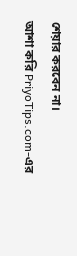শেয়ার করবেন না।
আশা করি PriyoTips.com-এর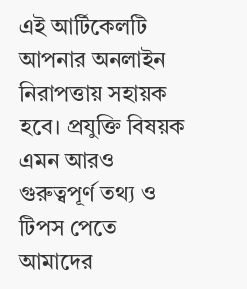এই আর্টিকেলটি আপনার অনলাইন নিরাপত্তায় সহায়ক হবে। প্রযুক্তি বিষয়ক এমন আরও গুরুত্বপূর্ণ তথ্য ও টিপস পেতে আমাদের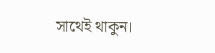সাথেই থাকুন।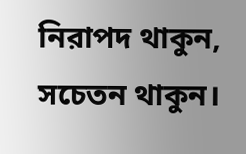নিরাপদ থাকুন, সচেতন থাকুন।